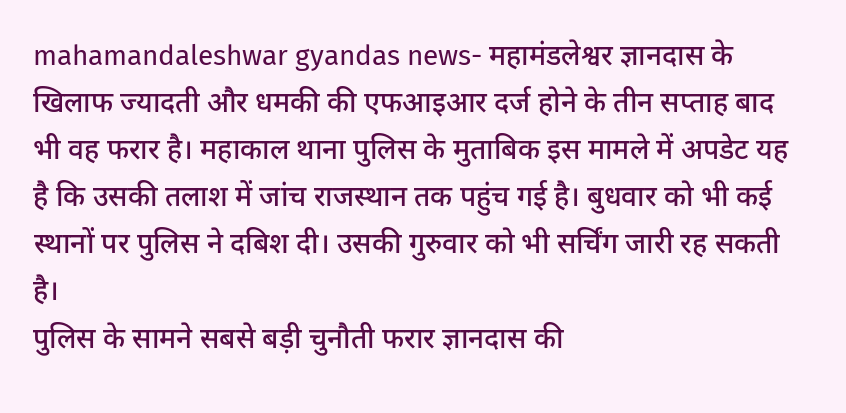mahamandaleshwar gyandas news- महामंडलेश्वर ज्ञानदास के खिलाफ ज्यादती और धमकी की एफआइआर दर्ज होने के तीन सप्ताह बाद भी वह फरार है। महाकाल थाना पुलिस के मुताबिक इस मामले में अपडेट यह है कि उसकी तलाश में जांच राजस्थान तक पहुंच गई है। बुधवार को भी कई स्थानों पर पुलिस ने दबिश दी। उसकी गुरुवार को भी सर्चिंग जारी रह सकती है।
पुलिस के सामने सबसे बड़ी चुनौती फरार ज्ञानदास की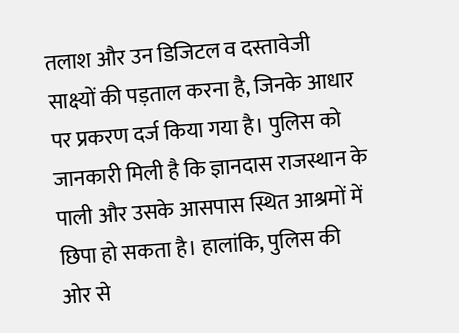तलाश और उन डिजिटल व दस्तावेजी साक्ष्यों की पड़ताल करना है, जिनके आधार पर प्रकरण दर्ज किया गया है। पुलिस को जानकारी मिली है कि ज्ञानदास राजस्थान के पाली और उसके आसपास स्थित आश्रमों में छिपा हो सकता है। हालांकि, पुलिस की ओर से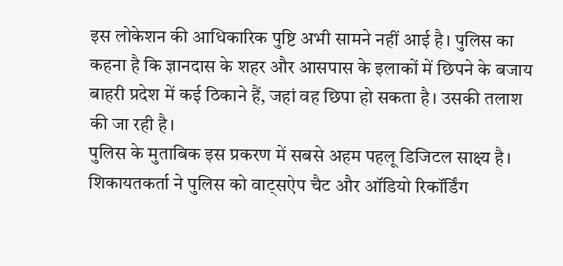इस लोकेशन की आधिकारिक पुष्टि अभी सामने नहीं आई है। पुलिस का कहना है कि ज्ञानदास के शहर और आसपास के इलाकों में छिपने के बजाय बाहरी प्रदेश में कई ठिकाने हैं, जहां वह छिपा हो सकता है। उसकी तलाश की जा रही है।
पुलिस के मुताबिक इस प्रकरण में सबसे अहम पहलू डिजिटल साक्ष्य है। शिकायतकर्ता ने पुलिस को वाट्सऐप चैट और ऑडियो रिकॉर्डिंग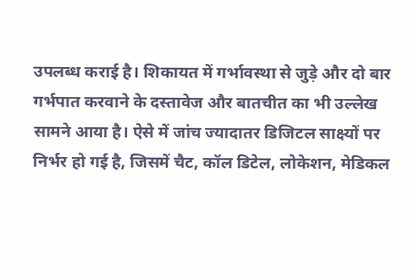उपलब्ध कराई है। शिकायत में गर्भावस्था से जुड़े और दो बार गर्भपात करवाने के दस्तावेज और बातचीत का भी उल्लेख सामने आया है। ऐसे में जांच ज्यादातर डिजिटल साक्ष्यों पर निर्भर हो गई है, जिसमें चैट, कॉल डिटेल, लोकेशन, मेडिकल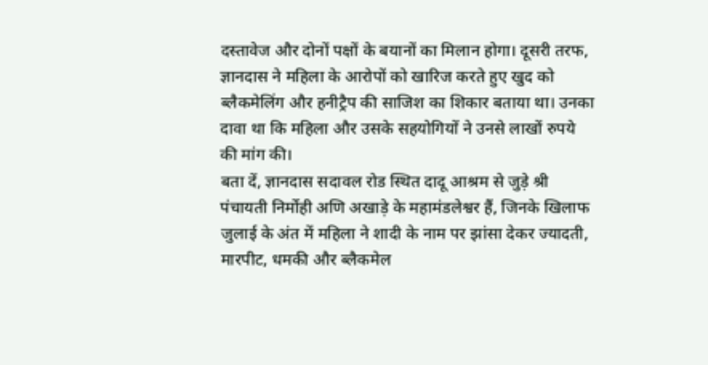दस्तावेज और दोनों पक्षों के बयानों का मिलान होगा। दूसरी तरफ, ज्ञानदास ने महिला के आरोपों को खारिज करते हुए खुद को ब्लैकमेलिंग और हनीट्रैप की साजिश का शिकार बताया था। उनका दावा था कि महिला और उसके सहयोगियों ने उनसे लाखों रुपये की मांग की।
बता दें, ज्ञानदास सदावल रोड स्थित दादू आश्रम से जुड़े श्री पंचायती निर्मोही अणि अखाड़े के महामंडलेश्वर हैं, जिनके खिलाफ जुलाई के अंत में महिला ने शादी के नाम पर झांसा देकर ज्यादती, मारपीट, धमकी और ब्लैकमेल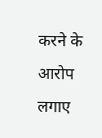करने के आरोप लगाए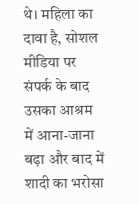थे। महिला का दावा है, सोशल मीडिया पर संपर्क के बाद उसका आश्रम में आना-जाना बढ़ा और बाद में शादी का भरोसा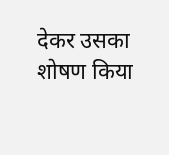देकर उसका शोषण किया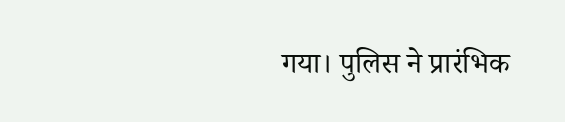गया। पुलिस ने प्रारंभिक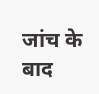जांच के बाद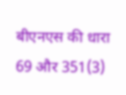बीएनएस की धारा 69 और 351(3)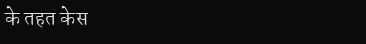के तहत केस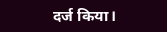दर्ज किया।